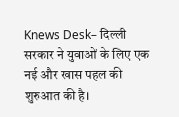Knews Desk– दिल्ली सरकार ने युवाओं के लिए एक नई और खास पहल की शुरुआत की है।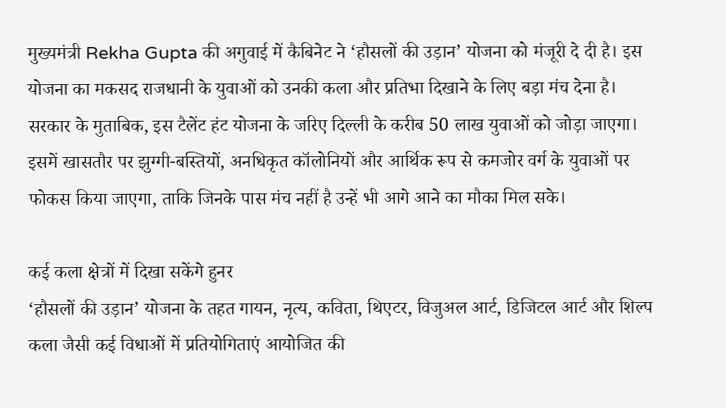मुख्यमंत्री Rekha Gupta की अगुवाई में कैबिनेट ने ‘हौसलों की उड़ान’ योजना को मंजूरी दे दी है। इस योजना का मकसद राजधानी के युवाओं को उनकी कला और प्रतिभा दिखाने के लिए बड़ा मंच देना है।
सरकार के मुताबिक, इस टैलेंट हंट योजना के जरिए दिल्ली के करीब 50 लाख युवाओं को जोड़ा जाएगा। इसमें खासतौर पर झुग्गी-बस्तियों, अनधिकृत कॉलोनियों और आर्थिक रूप से कमजोर वर्ग के युवाओं पर फोकस किया जाएगा, ताकि जिनके पास मंच नहीं है उन्हें भी आगे आने का मौका मिल सके।

कई कला क्षेत्रों में दिखा सकेंगे हुनर
‘हौसलों की उड़ान’ योजना के तहत गायन, नृत्य, कविता, थिएटर, विजुअल आर्ट, डिजिटल आर्ट और शिल्प कला जैसी कई विधाओं में प्रतियोगिताएं आयोजित की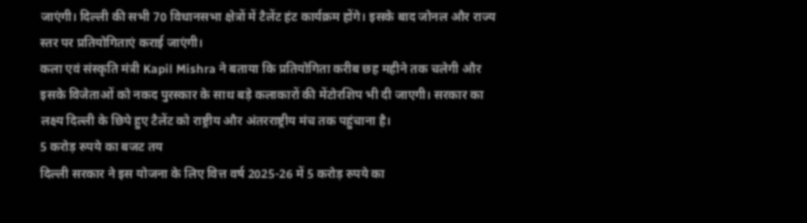जाएंगी। दिल्ली की सभी 70 विधानसभा क्षेत्रों में टैलेंट हंट कार्यक्रम होंगे। इसके बाद जोनल और राज्य स्तर पर प्रतियोगिताएं कराई जाएंगी।
कला एवं संस्कृति मंत्री Kapil Mishra ने बताया कि प्रतियोगिता करीब छह महीने तक चलेगी और इसके विजेताओं को नकद पुरस्कार के साथ बड़े कलाकारों की मेंटोरशिप भी दी जाएगी। सरकार का लक्ष्य दिल्ली के छिपे हुए टैलेंट को राष्ट्रीय और अंतरराष्ट्रीय मंच तक पहुंचाना है।
5 करोड़ रुपये का बजट तय
दिल्ली सरकार ने इस योजना के लिए वित्त वर्ष 2025-26 में 5 करोड़ रुपये का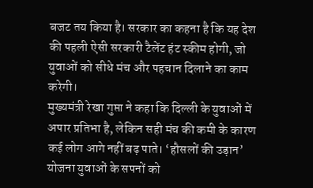बजट तय किया है। सरकार का कहना है कि यह देश की पहली ऐसी सरकारी टैलेंट हंट स्कीम होगी, जो युवाओं को सीधे मंच और पहचान दिलाने का काम करेगी।
मुख्यमंत्री रेखा गुप्ता ने कहा कि दिल्ली के युवाओं में अपार प्रतिभा है, लेकिन सही मंच की कमी के कारण कई लोग आगे नहीं बढ़ पाते। ‘हौसलों की उड़ान’ योजना युवाओं के सपनों को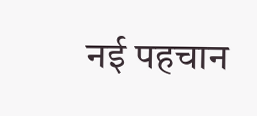नई पहचान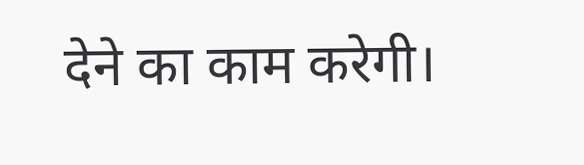देने का काम करेगी।